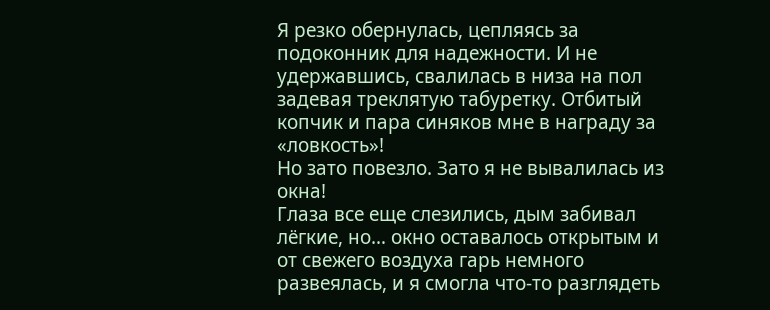Я резко обернулась, цепляясь за подоконник для надежности. И не удержавшись, свалилась в низа на пол задевая треклятую табуретку. Отбитый копчик и пара синяков мне в награду за «ловкость»!
Но зато повезло. Зато я не вывалилась из окна!
Глаза все еще слезились, дым забивал лёгкие, но… окно оставалось открытым и от свежего воздуха гарь немного развеялась, и я смогла что-то разглядеть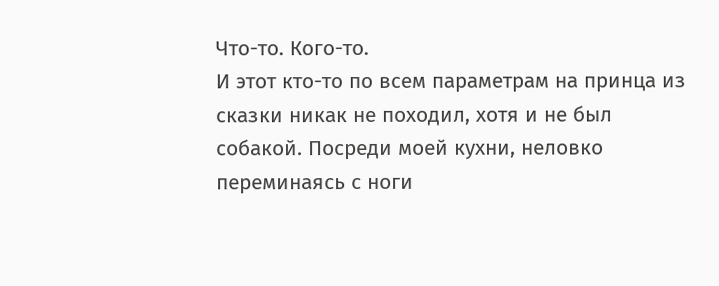Что-то. Кого-то.
И этот кто-то по всем параметрам на принца из сказки никак не походил, хотя и не был собакой. Посреди моей кухни, неловко переминаясь с ноги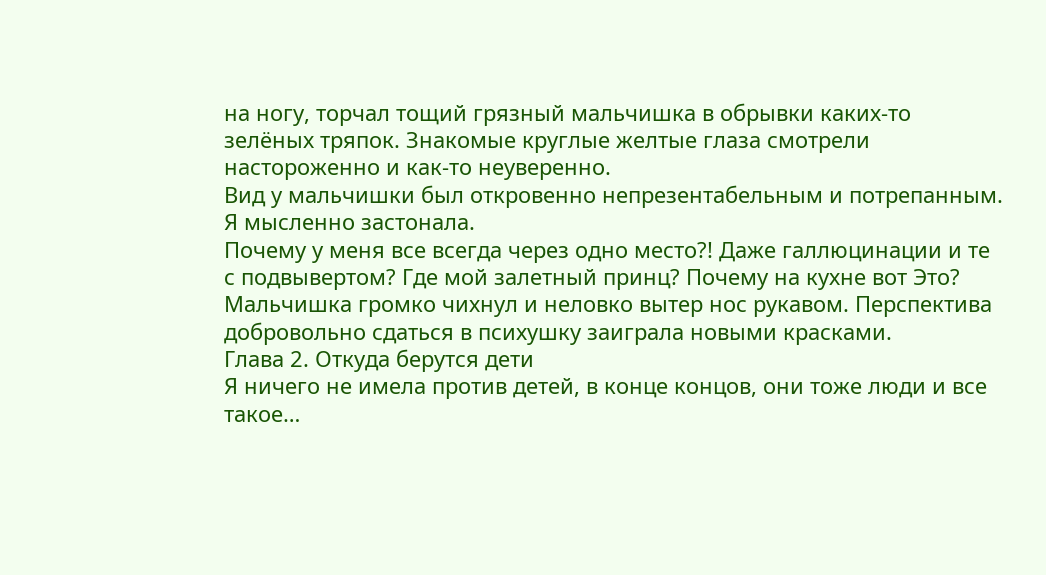на ногу, торчал тощий грязный мальчишка в обрывки каких-то зелёных тряпок. Знакомые круглые желтые глаза смотрели настороженно и как-то неуверенно.
Вид у мальчишки был откровенно непрезентабельным и потрепанным.
Я мысленно застонала.
Почему у меня все всегда через одно место?! Даже галлюцинации и те с подвывертом? Где мой залетный принц? Почему на кухне вот Это?
Мальчишка громко чихнул и неловко вытер нос рукавом. Перспектива добровольно сдаться в психушку заиграла новыми красками.
Глава 2. Откуда берутся дети
Я ничего не имела против детей, в конце концов, они тоже люди и все такое…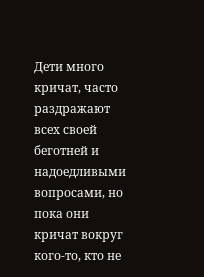Дети много кричат, часто раздражают всех своей беготней и надоедливыми вопросами, но пока они кричат вокруг кого-то, кто не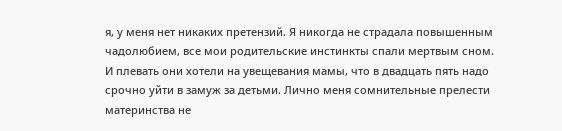я, у меня нет никаких претензий. Я никогда не страдала повышенным чадолюбием, все мои родительские инстинкты спали мертвым сном. И плевать они хотели на увещевания мамы, что в двадцать пять надо срочно уйти в замуж за детьми. Лично меня сомнительные прелести материнства не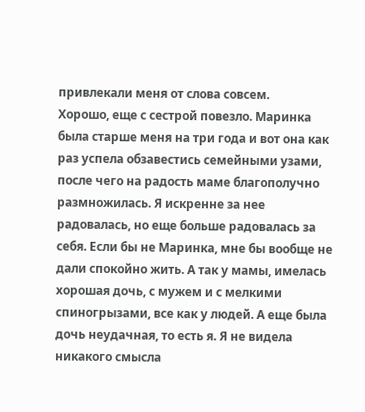привлекали меня от слова совсем.
Хорошо, еще с сестрой повезло. Маринка была старше меня на три года и вот она как раз успела обзавестись семейными узами, после чего на радость маме благополучно размножилась. Я искренне за нее радовалась, но еще больше радовалась за себя. Если бы не Маринка, мне бы вообще не дали спокойно жить. А так у мамы, имелась хорошая дочь, с мужем и с мелкими спиногрызами, все как у людей. А еще была дочь неудачная, то есть я. Я не видела никакого смысла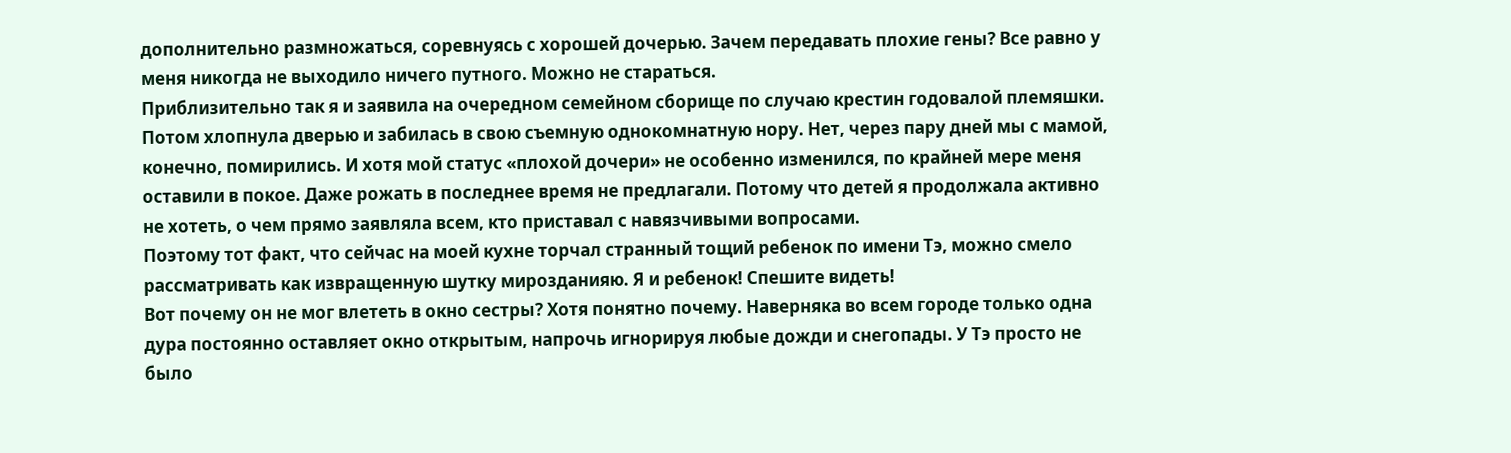дополнительно размножаться, соревнуясь с хорошей дочерью. Зачем передавать плохие гены? Все равно у меня никогда не выходило ничего путного. Можно не стараться.
Приблизительно так я и заявила на очередном семейном сборище по случаю крестин годовалой племяшки. Потом хлопнула дверью и забилась в свою съемную однокомнатную нору. Нет, через пару дней мы с мамой, конечно, помирились. И хотя мой статус «плохой дочери» не особенно изменился, по крайней мере меня оставили в покое. Даже рожать в последнее время не предлагали. Потому что детей я продолжала активно не хотеть, о чем прямо заявляла всем, кто приставал с навязчивыми вопросами.
Поэтому тот факт, что сейчас на моей кухне торчал странный тощий ребенок по имени Тэ, можно смело рассматривать как извращенную шутку мирозданияю. Я и ребенок! Спешите видеть!
Вот почему он не мог влететь в окно сестры? Хотя понятно почему. Наверняка во всем городе только одна дура постоянно оставляет окно открытым, напрочь игнорируя любые дожди и снегопады. У Тэ просто не было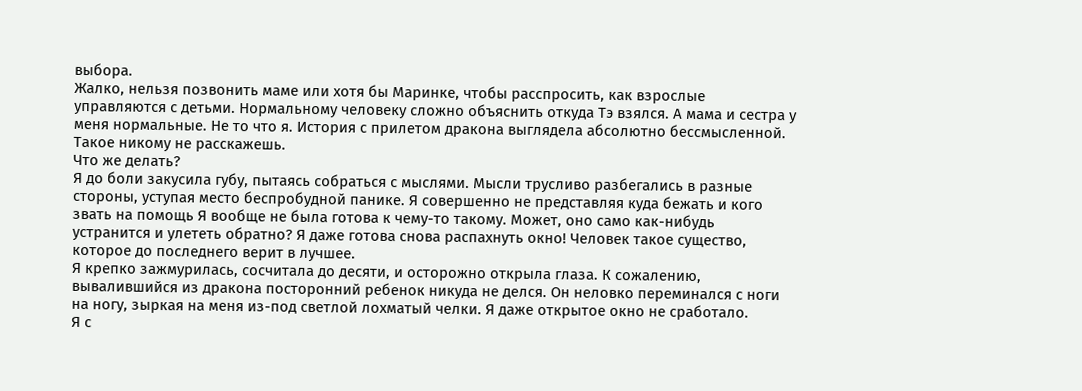выбора.
Жалко, нельзя позвонить маме или хотя бы Маринке, чтобы расспросить, как взрослые управляются с детьми. Нормальному человеку сложно объяснить откуда Тэ взялся. А мама и сестра у меня нормальные. Не то что я. История с прилетом дракона выглядела абсолютно бессмысленной. Такое никому не расскажешь.
Что же делать?
Я до боли закусила губу, пытаясь собраться с мыслями. Мысли трусливо разбегались в разные стороны, уступая место беспробудной панике. Я совершенно не представляя куда бежать и кого звать на помощь Я вообще не была готова к чему-то такому. Может, оно само как-нибудь устранится и улететь обратно? Я даже готова снова распахнуть окно! Человек такое существо, которое до последнего верит в лучшее.
Я крепко зажмурилась, сосчитала до десяти, и осторожно открыла глаза. К сожалению, вывалившийся из дракона посторонний ребенок никуда не делся. Он неловко переминался с ноги на ногу, зыркая на меня из-под светлой лохматый челки. Я даже открытое окно не сработало.
Я с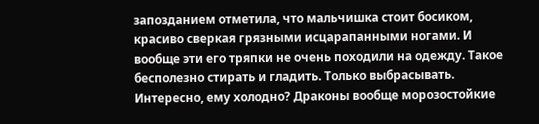запозданием отметила, что мальчишка стоит босиком, красиво сверкая грязными исцарапанными ногами. И вообще эти его тряпки не очень походили на одежду. Такое бесполезно стирать и гладить. Только выбрасывать. Интересно, ему холодно? Драконы вообще морозостойкие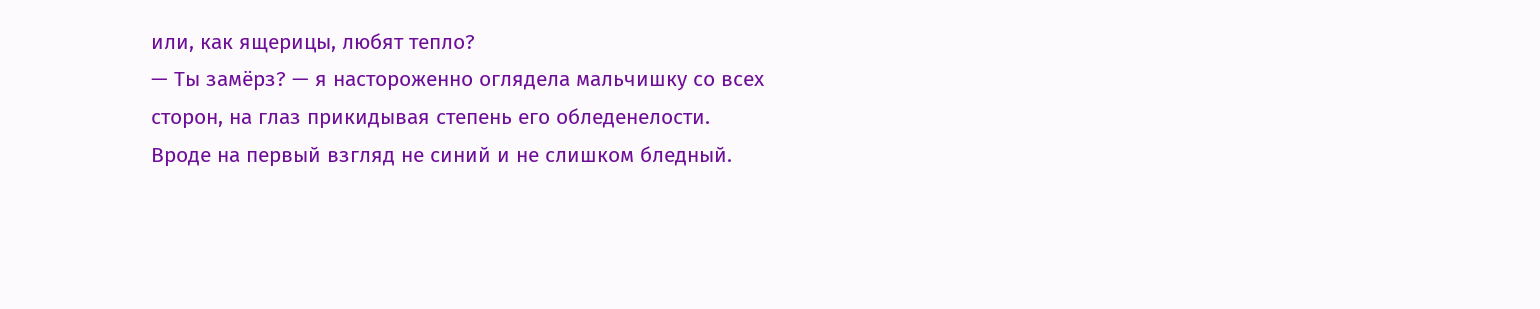или, как ящерицы, любят тепло?
— Ты замёрз? — я настороженно оглядела мальчишку со всех сторон, на глаз прикидывая степень его обледенелости. Вроде на первый взгляд не синий и не слишком бледный.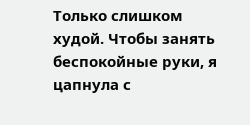Только слишком худой. Чтобы занять беспокойные руки, я цапнула с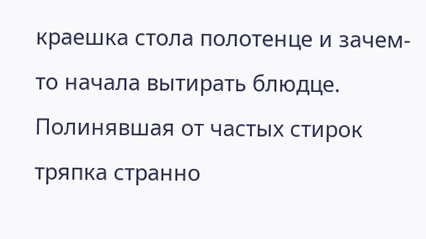краешка стола полотенце и зачем-то начала вытирать блюдце. Полинявшая от частых стирок тряпка странно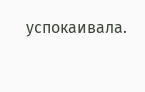успокаивала.